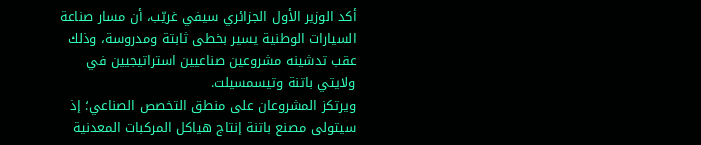أكد الوزير الأول الجزائري سيفي غريّب، أن مسار صناعة السيارات الوطنية يسير بخطى ثابتة ومدروسة، وذلك عقب تدشينه مشروعين صناعيين استراتيجيين في ولايتي باتنة وتيسمسيلت.
ويرتكز المشروعان على منطق التخصص الصناعي؛ إذ سيتولى مصنع باتنة إنتاج هياكل المركبات المعدنية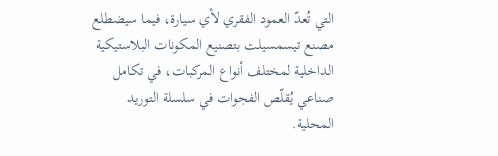التي تُعدّ العمود الفقري لأي سيارة، فيما سيضطلع مصنع تيسمسيلت بتصنيع المكونات البلاستيكية الداخلية لمختلف أنواع المركبات، في تكامل صناعي يُقلّص الفجوات في سلسلة التوريد المحلية.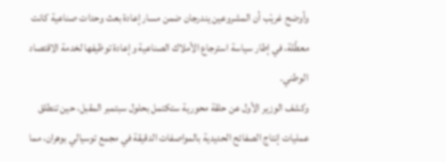وأوضح غريّب أن المشروعين يندرجان ضمن مسار إعادة بعث وحدات صناعية كانت معطّلة، في إطار سياسة استرجاع الأملاك الصناعية وإعادة توظيفها لخدمة الاقتصاد الوطني.
وكشف الوزير الأول عن حلقة محورية ستكتمل بحلول سبتمبر المقبل، حين تنطلق عمليات إنتاج الصفائح الحديدية بالمواصفات الدقيقة في مجمع توسيالي بوهران، مما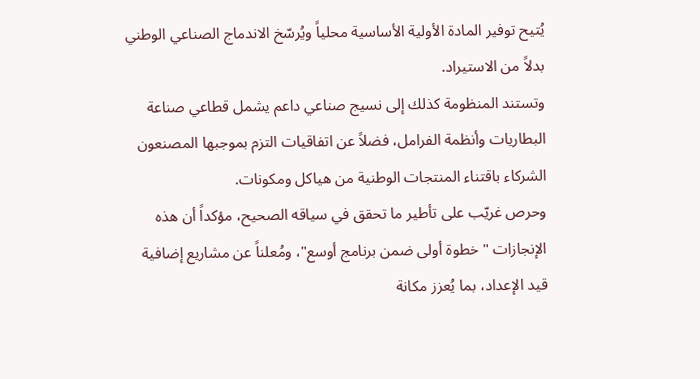يُتيح توفير المادة الأولية الأساسية محلياً ويُرسّخ الاندماج الصناعي الوطني بدلاً من الاستيراد.
وتستند المنظومة كذلك إلى نسيج صناعي داعم يشمل قطاعي صناعة البطاريات وأنظمة الفرامل، فضلاً عن اتفاقيات التزم بموجبها المصنعون الشركاء باقتناء المنتجات الوطنية من هياكل ومكونات.
وحرص غريّب على تأطير ما تحقق في سياقه الصحيح، مؤكداً أن هذه الإنجازات "خطوة أولى ضمن برنامج أوسع"، ومُعلناً عن مشاريع إضافية قيد الإعداد، بما يُعزز مكانة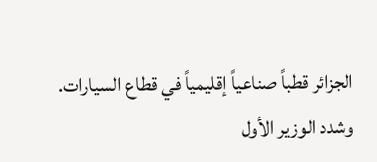الجزائر قطباً صناعياً إقليمياً في قطاع السيارات.
وشدد الوزير الأول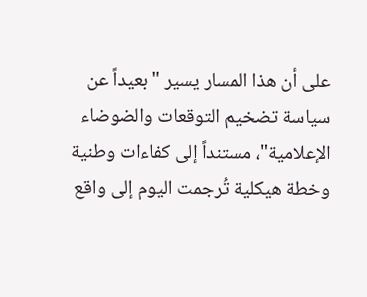على أن هذا المسار يسير "بعيداً عن سياسة تضخيم التوقعات والضوضاء الإعلامية"، مستنداً إلى كفاءات وطنية وخطة هيكلية تُرجمت اليوم إلى واقع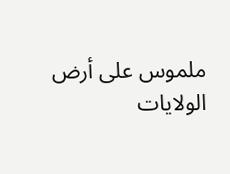ملموس على أرض الولايات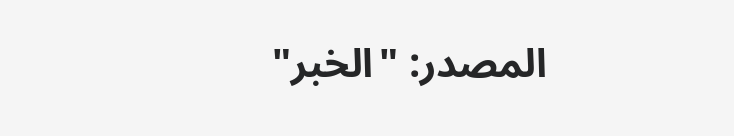المصدر: "الخبر"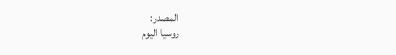المصدر:
روسيا اليوم